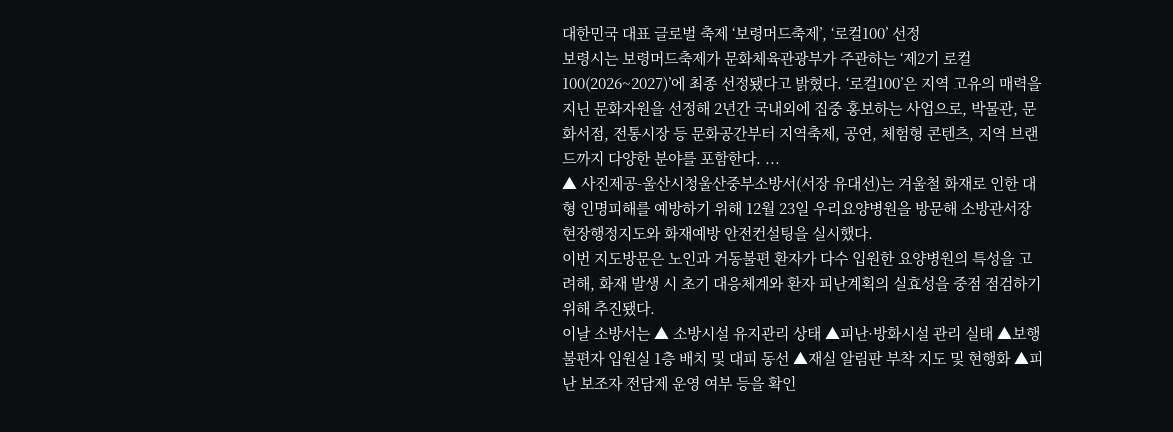대한민국 대표 글로벌 축제 ‘보령머드축제’, ‘로컬100’ 선정
보령시는 보령머드축제가 문화체육관광부가 주관하는 ‘제2기 로컬100(2026~2027)’에 최종 선정됐다고 밝혔다. ‘로컬100’은 지역 고유의 매력을 지닌 문화자원을 선정해 2년간 국내외에 집중 홍보하는 사업으로, 박물관, 문화서점, 전통시장 등 문화공간부터 지역축제, 공연, 체험형 콘텐츠, 지역 브랜드까지 다양한 분야를 포함한다. ...
▲ 사진제공-울산시청울산중부소방서(서장 유대선)는 겨울철 화재로 인한 대형 인명피해를 예방하기 위해 12월 23일 우리요양병원을 방문해 소방관서장 현장행정지도와 화재예방 안전컨설팅을 실시했다.
이번 지도방문은 노인과 거동불편 환자가 다수 입원한 요양병원의 특성을 고려해, 화재 발생 시 초기 대응체계와 환자 피난계획의 실효성을 중점 점검하기 위해 추진됐다.
이날 소방서는 ▲ 소방시설 유지관리 상태 ▲피난·방화시설 관리 실태 ▲보행불편자 입원실 1층 배치 및 대피 동선 ▲재실 알림판 부착 지도 및 현행화 ▲피난 보조자 전담제 운영 여부 등을 확인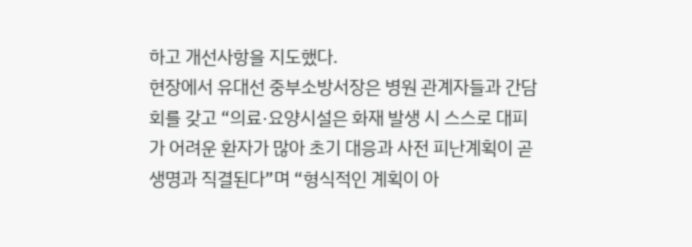하고 개선사항을 지도했다.
현장에서 유대선 중부소방서장은 병원 관계자들과 간담회를 갖고 “의료·요양시설은 화재 발생 시 스스로 대피가 어려운 환자가 많아 초기 대응과 사전 피난계획이 곧 생명과 직결된다”며 “형식적인 계획이 아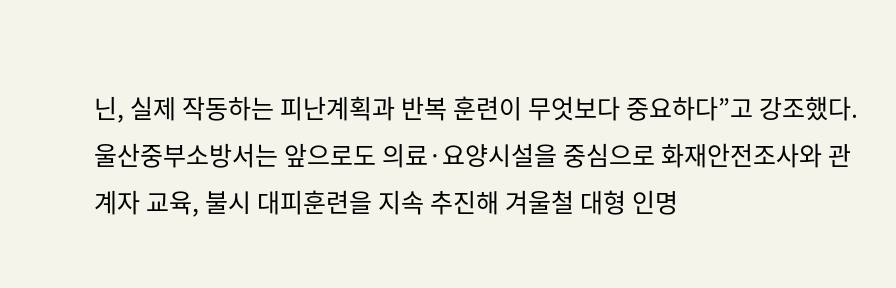닌, 실제 작동하는 피난계획과 반복 훈련이 무엇보다 중요하다”고 강조했다.
울산중부소방서는 앞으로도 의료·요양시설을 중심으로 화재안전조사와 관계자 교육, 불시 대피훈련을 지속 추진해 겨울철 대형 인명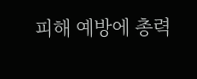피해 예방에 총력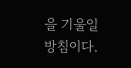을 기울일 방침이다.